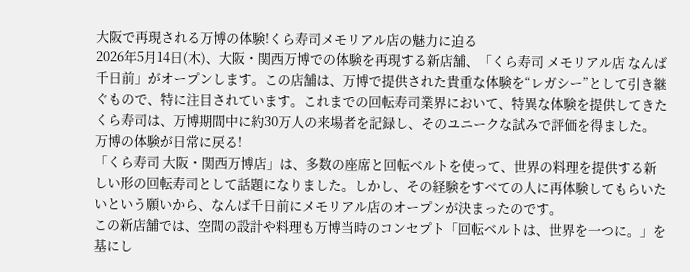大阪で再現される万博の体験!くら寿司メモリアル店の魅力に迫る
2026年5月14日(木)、大阪・関西万博での体験を再現する新店舗、「くら寿司 メモリアル店 なんば千日前」がオープンします。この店舗は、万博で提供された貴重な体験を“レガシー”として引き継ぐもので、特に注目されています。これまでの回転寿司業界において、特異な体験を提供してきたくら寿司は、万博期間中に約30万人の来場者を記録し、そのユニークな試みで評価を得ました。
万博の体験が日常に戻る!
「くら寿司 大阪・関西万博店」は、多数の座席と回転ベルトを使って、世界の料理を提供する新しい形の回転寿司として話題になりました。しかし、その経験をすべての人に再体験してもらいたいという願いから、なんば千日前にメモリアル店のオープンが決まったのです。
この新店舗では、空間の設計や料理も万博当時のコンセプト「回転ベルトは、世界を一つに。」を基にし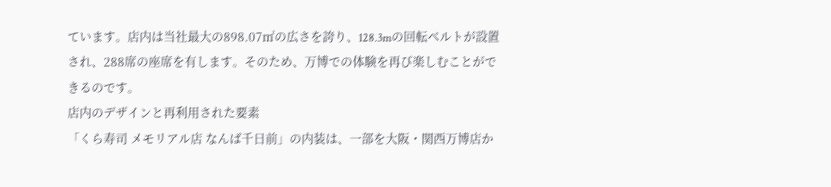ています。店内は当社最大の898.07㎡の広さを誇り、128.3mの回転ベルトが設置され、288席の座席を有します。そのため、万博での体験を再び楽しむことができるのです。
店内のデザインと再利用された要素
「くら寿司 メモリアル店 なんば千日前」の内装は、一部を大阪・関西万博店か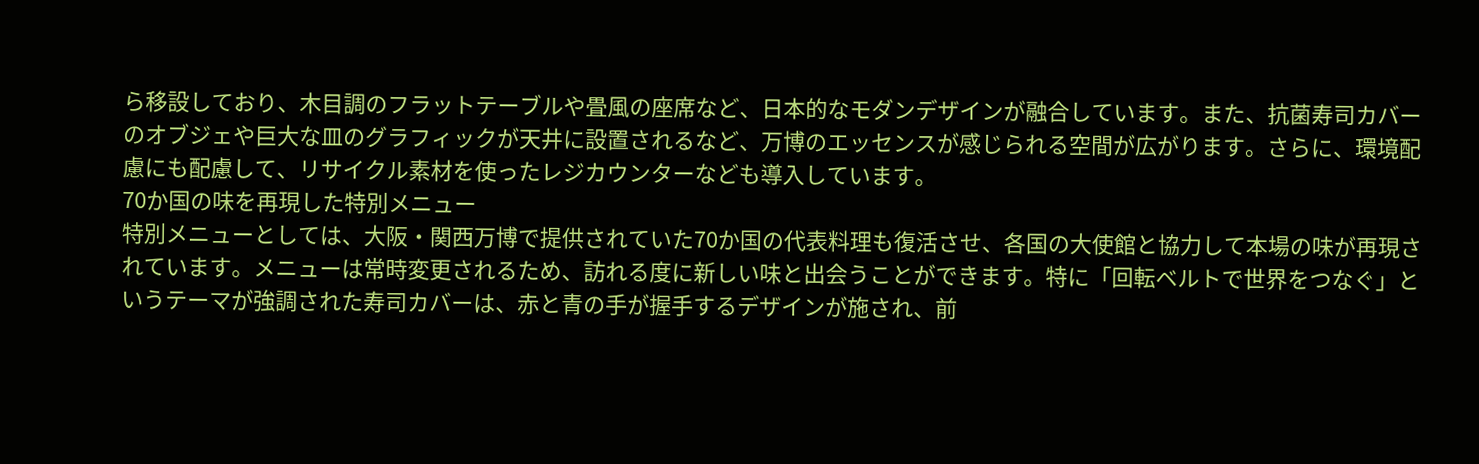ら移設しており、木目調のフラットテーブルや畳風の座席など、日本的なモダンデザインが融合しています。また、抗菌寿司カバーのオブジェや巨大な皿のグラフィックが天井に設置されるなど、万博のエッセンスが感じられる空間が広がります。さらに、環境配慮にも配慮して、リサイクル素材を使ったレジカウンターなども導入しています。
70か国の味を再現した特別メニュー
特別メニューとしては、大阪・関西万博で提供されていた70か国の代表料理も復活させ、各国の大使館と協力して本場の味が再現されています。メニューは常時変更されるため、訪れる度に新しい味と出会うことができます。特に「回転ベルトで世界をつなぐ」というテーマが強調された寿司カバーは、赤と青の手が握手するデザインが施され、前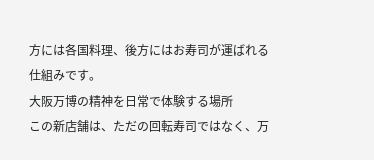方には各国料理、後方にはお寿司が運ばれる仕組みです。
大阪万博の精神を日常で体験する場所
この新店舗は、ただの回転寿司ではなく、万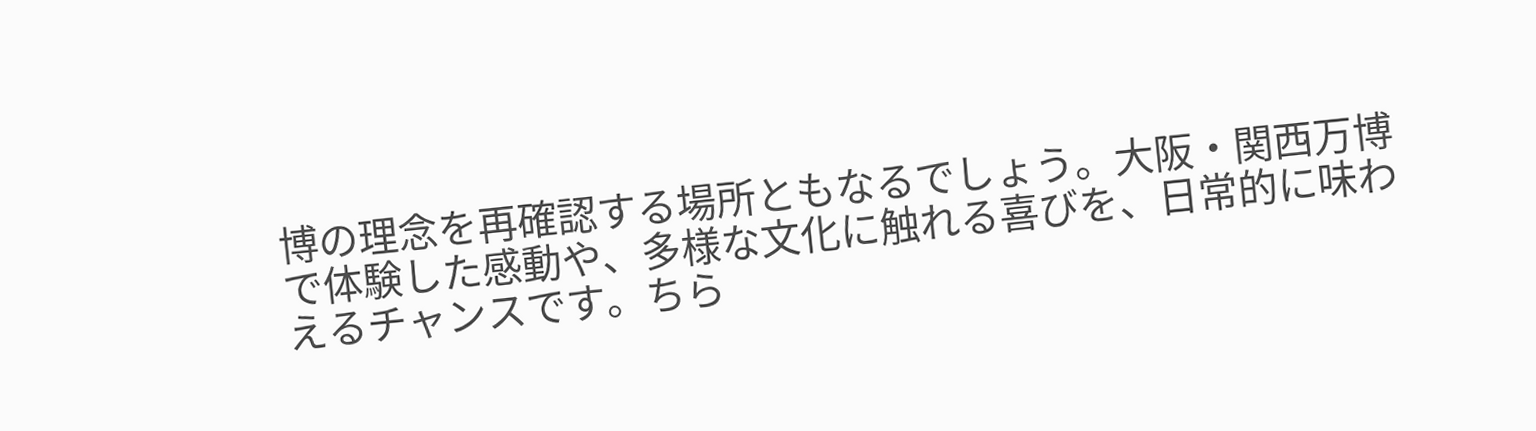博の理念を再確認する場所ともなるでしょう。大阪・関西万博で体験した感動や、多様な文化に触れる喜びを、日常的に味わえるチャンスです。ちら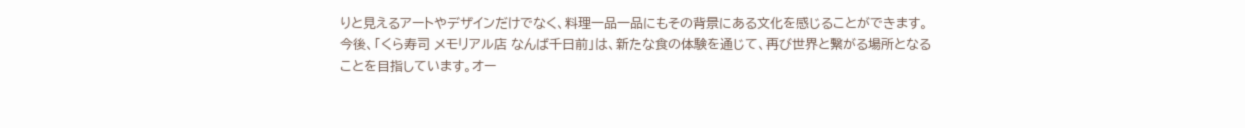りと見えるアートやデザインだけでなく、料理一品一品にもその背景にある文化を感じることができます。
今後、「くら寿司 メモリアル店 なんば千日前」は、新たな食の体験を通じて、再び世界と繋がる場所となることを目指しています。オー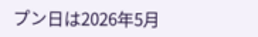プン日は2026年5月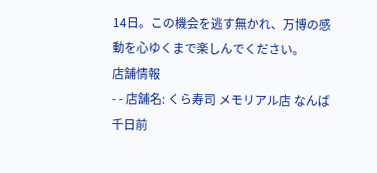14日。この機会を逃す無かれ、万博の感動を心ゆくまで楽しんでください。
店舗情報
- - 店舗名: くら寿司 メモリアル店 なんば千日前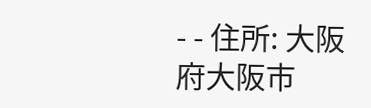- - 住所: 大阪府大阪市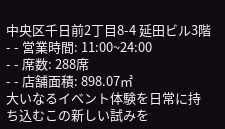中央区千日前2丁目8-4 延田ビル3階
- - 営業時間: 11:00~24:00
- - 席数: 288席
- - 店舗面積: 898.07㎡
大いなるイベント体験を日常に持ち込むこの新しい試みを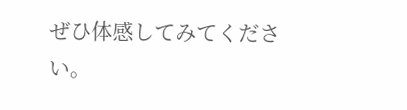ぜひ体感してみてください。